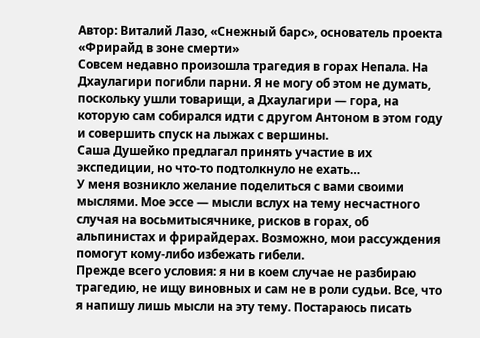Автор: Виталий Лазо, «Снежный барс», основатель проекта «Фрирайд в зоне смерти»
Совсем недавно произошла трагедия в горах Непала. На Дхаулагири погибли парни. Я не могу об этом не думать, поскольку ушли товарищи, а Дхаулагири — гора, на которую сам собирался идти с другом Антоном в этом году и совершить спуск на лыжах с вершины.
Саша Душейко предлагал принять участие в их экспедиции, но что-то подтолкнуло не ехать…
У меня возникло желание поделиться с вами своими мыслями. Мое эссе — мысли вслух на тему несчастного случая на восьмитысячнике, рисков в горах, об альпинистах и фрирайдерах. Возможно, мои рассуждения помогут кому-либо избежать гибели.
Прежде всего условия: я ни в коем случае не разбираю трагедию, не ищу виновных и сам не в роли судьи. Все, что я напишу лишь мысли на эту тему. Постараюсь писать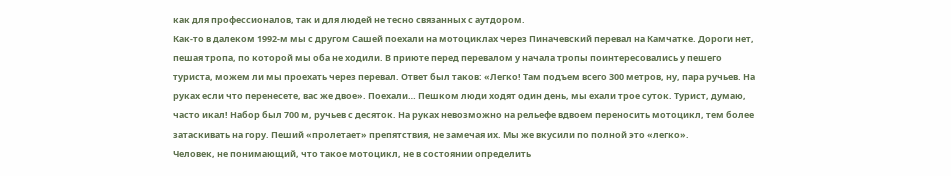как для профессионалов, так и для людей не тесно связанных с аутдором.
Как-то в далеком 1992-м мы с другом Сашей поехали на мотоциклах через Пиначевский перевал на Камчатке. Дороги нет, пешая тропа, по которой мы оба не ходили. В приюте перед перевалом у начала тропы поинтересовались у пешего туриста, можем ли мы проехать через перевал. Ответ был таков: «Легко! Там подъем всего 300 метров, ну, пара ручьев. На руках если что перенесете, вас же двое». Поехали… Пешком люди ходят один день, мы ехали трое суток. Турист, думаю, часто икал! Набор был 700 м, ручьев с десяток. На руках невозможно на рельефе вдвоем переносить мотоцикл, тем более затаскивать на гору. Пеший «пролетает» препятствия, не замечая их. Мы же вкусили по полной это «легко».
Человек, не понимающий, что такое мотоцикл, не в состоянии определить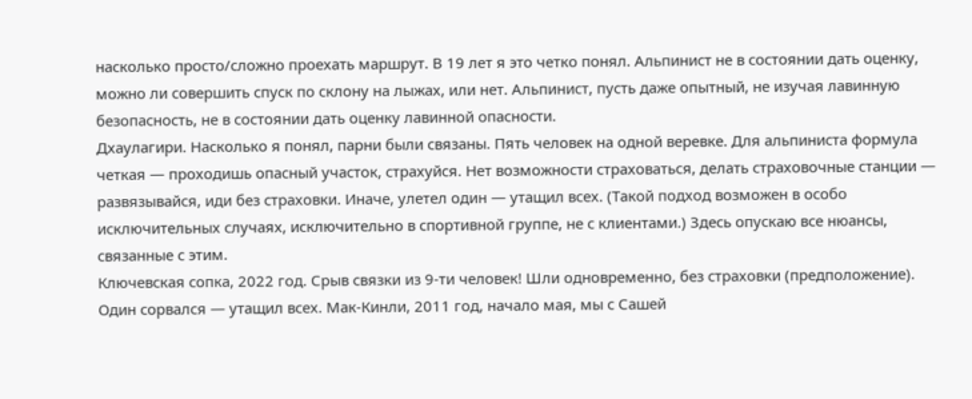насколько просто/сложно проехать маршрут. В 19 лет я это четко понял. Альпинист не в состоянии дать оценку, можно ли совершить спуск по склону на лыжах, или нет. Альпинист, пусть даже опытный, не изучая лавинную безопасность, не в состоянии дать оценку лавинной опасности.
Дхаулагири. Насколько я понял, парни были связаны. Пять человек на одной веревке. Для альпиниста формула четкая — проходишь опасный участок, страхуйся. Нет возможности страховаться, делать страховочные станции — развязывайся, иди без страховки. Иначе, улетел один — утащил всех. (Такой подход возможен в особо исключительных случаях, исключительно в спортивной группе, не с клиентами.) Здесь опускаю все нюансы, связанные с этим.
Ключевская сопка, 2022 год. Срыв связки из 9-ти человек! Шли одновременно, без страховки (предположение). Один сорвался — утащил всех. Мак-Кинли, 2011 год, начало мая, мы с Сашей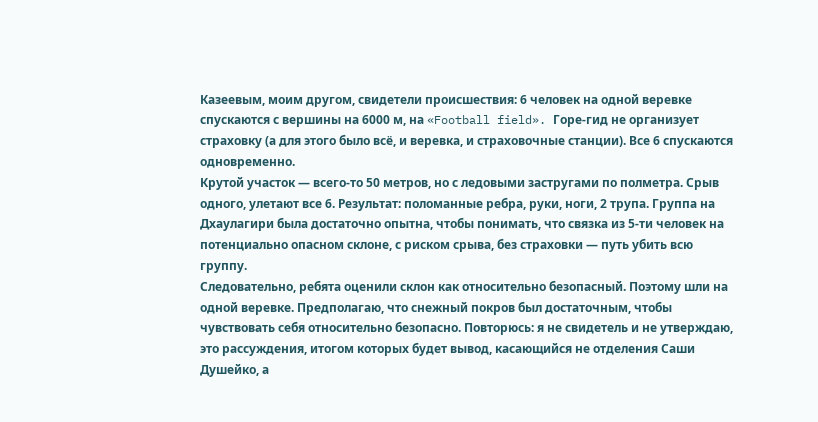Казеевым, моим другом, свидетели происшествия: 6 человек на одной веревке спускаются с вершины на 6000 м, на «Football field». Горе-гид не организует страховку (а для этого было всё, и веревка, и страховочные станции). Все 6 спускаются одновременно.
Крутой участок — всего-то 50 метров, но с ледовыми застругами по полметра. Срыв одного, улетают все 6. Результат: поломанные ребра, руки, ноги, 2 трупа. Группа на Дхаулагири была достаточно опытна, чтобы понимать, что связка из 5-ти человек на потенциально опасном склоне, с риском срыва, без страховки — путь убить всю группу.
Следовательно, ребята оценили склон как относительно безопасный. Поэтому шли на одной веревке. Предполагаю, что снежный покров был достаточным, чтобы чувствовать себя относительно безопасно. Повторюсь: я не свидетель и не утверждаю, это рассуждения, итогом которых будет вывод, касающийся не отделения Саши Душейко, а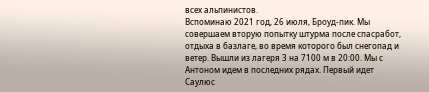всех альпинистов.
Вспоминаю 2021 год, 26 июля, Броуд-пик. Мы совершаем вторую попытку штурма после спасработ, отдыха в базлаге, во время которого был снегопад и ветер. Вышли из лагеря 3 на 7100 м в 20:00. Мы с Антоном идем в последних рядах. Первый идет Саулюс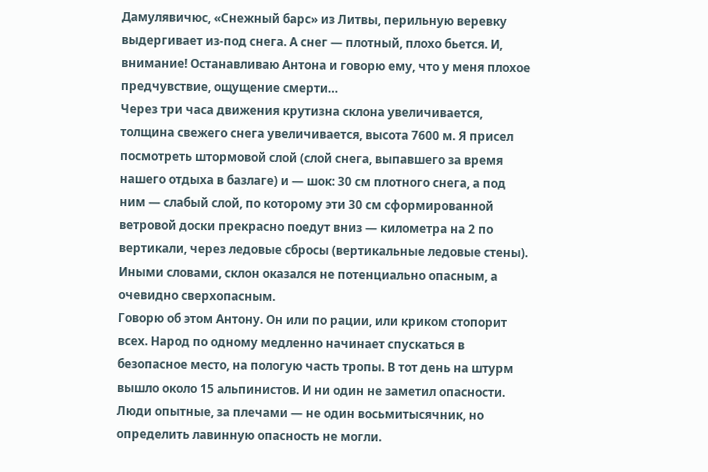Дамулявичюс, «Снежный барс» из Литвы, перильную веревку выдергивает из-под снега. А снег — плотный, плохо бьется. И, внимание! Останавливаю Антона и говорю ему, что у меня плохое предчувствие, ощущение смерти…
Через три часа движения крутизна склона увеличивается, толщина свежего снега увеличивается, высота 7600 м. Я присел посмотреть штормовой слой (слой снега, выпавшего за время нашего отдыха в базлаге) и — шок: 30 см плотного снега, а под ним — слабый слой, по которому эти 30 см сформированной ветровой доски прекрасно поедут вниз — километра на 2 по вертикали, через ледовые сбросы (вертикальные ледовые стены). Иными словами, склон оказался не потенциально опасным, а очевидно сверхопасным.
Говорю об этом Антону. Он или по рации, или криком стопорит всех. Народ по одному медленно начинает спускаться в безопасное место, на пологую часть тропы. В тот день на штурм вышло около 15 альпинистов. И ни один не заметил опасности. Люди опытные, за плечами — не один восьмитысячник, но определить лавинную опасность не могли.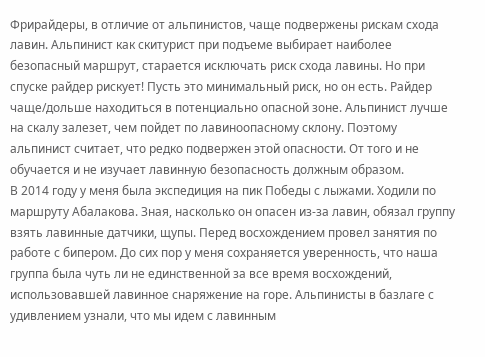Фрирайдеры, в отличие от альпинистов, чаще подвержены рискам схода лавин. Альпинист как скитурист при подъеме выбирает наиболее безопасный маршрут, старается исключать риск схода лавины. Но при спуске райдер рискует! Пусть это минимальный риск, но он есть. Райдер чаще/дольше находиться в потенциально опасной зоне. Альпинист лучше на скалу залезет, чем пойдет по лавиноопасному склону. Поэтому альпинист считает, что редко подвержен этой опасности. От того и не обучается и не изучает лавинную безопасность должным образом.
В 2014 году у меня была экспедиция на пик Победы с лыжами. Ходили по маршруту Абалакова. Зная, насколько он опасен из-за лавин, обязал группу взять лавинные датчики, щупы. Перед восхождением провел занятия по работе с бипером. До сих пор у меня сохраняется уверенность, что наша группа была чуть ли не единственной за все время восхождений, использовавшей лавинное снаряжение на горе. Альпинисты в базлаге с удивлением узнали, что мы идем с лавинным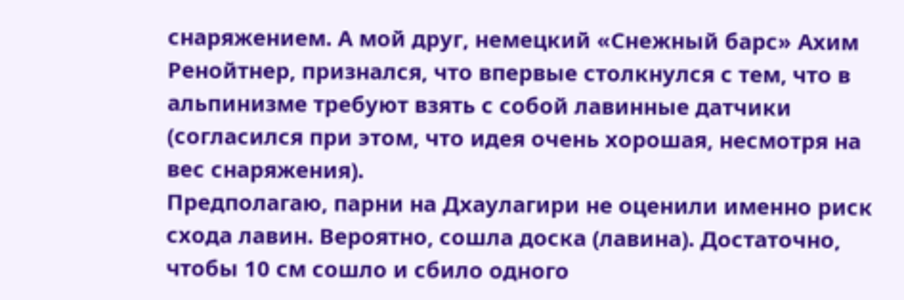снаряжением. А мой друг, немецкий «Снежный барс» Ахим Ренойтнер, признался, что впервые столкнулся с тем, что в альпинизме требуют взять с собой лавинные датчики (согласился при этом, что идея очень хорошая, несмотря на вес снаряжения).
Предполагаю, парни на Дхаулагири не оценили именно риск схода лавин. Вероятно, сошла доска (лавина). Достаточно, чтобы 10 см сошло и сбило одного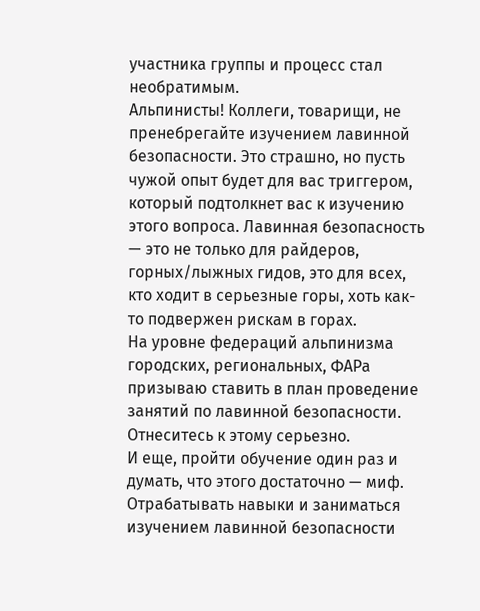участника группы и процесс стал необратимым.
Альпинисты! Коллеги, товарищи, не пренебрегайте изучением лавинной безопасности. Это страшно, но пусть чужой опыт будет для вас триггером, который подтолкнет вас к изучению этого вопроса. Лавинная безопасность — это не только для райдеров, горных/лыжных гидов, это для всех, кто ходит в серьезные горы, хоть как-то подвержен рискам в горах.
На уровне федераций альпинизма городских, региональных, ФАРа призываю ставить в план проведение занятий по лавинной безопасности. Отнеситесь к этому серьезно.
И еще, пройти обучение один раз и думать, что этого достаточно — миф. Отрабатывать навыки и заниматься изучением лавинной безопасности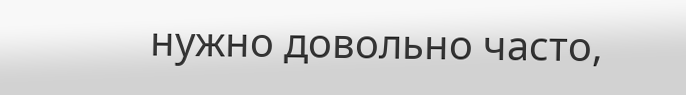нужно довольно часто,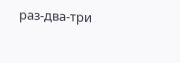раз-два-три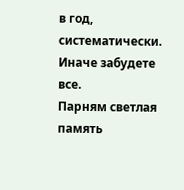в год, систематически. Иначе забудете все.
Парням светлая память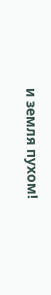и земля пухом!